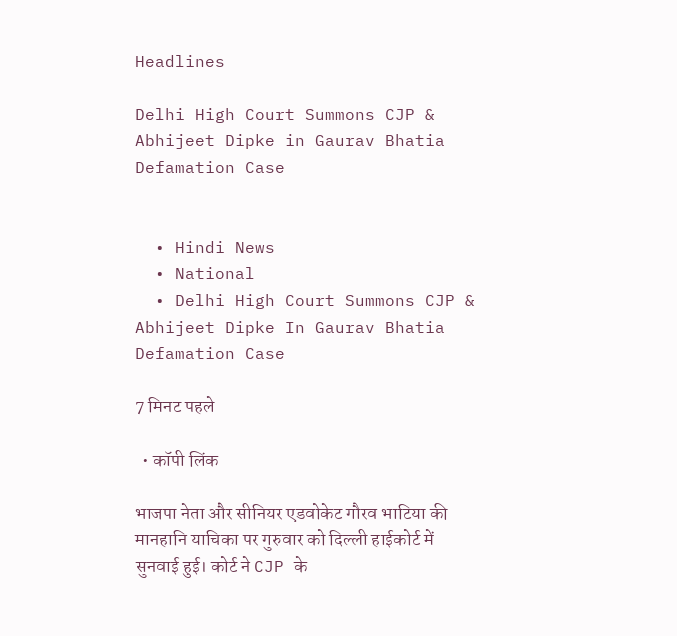Headlines

Delhi High Court Summons CJP & Abhijeet Dipke in Gaurav Bhatia Defamation Case


  • Hindi News
  • National
  • Delhi High Court Summons CJP & Abhijeet Dipke In Gaurav Bhatia Defamation Case

7 मिनट पहले

  • कॉपी लिंक

भाजपा नेता और सीनियर एडवोकेट गौरव भाटिया की मानहानि याचिका पर गुरुवार को दिल्ली हाईकोर्ट में सुनवाई हुई। कोर्ट ने CJP के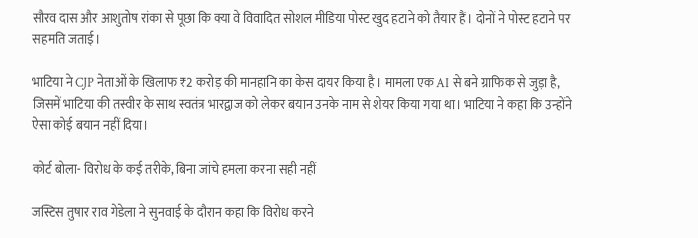सौरव दास और आशुतोष रांका से पूछा कि क्या वे विवादित सोशल मीडिया पोस्ट खुद हटाने को तैयार हैं। दोनों ने पोस्ट हटाने पर सहमति जताई।

भाटिया ने CJP नेताओं के खिलाफ ₹2 करोड़ की मानहानि का केस दायर किया है। मामला एक AI से बने ग्राफिक से जुड़ा है, जिसमें भाटिया की तस्वीर के साथ स्वतंत्र भारद्वाज को लेकर बयान उनके नाम से शेयर किया गया था। भाटिया ने कहा कि उन्होंने ऐसा कोई बयान नहीं दिया।

कोर्ट बोला- विरोध के कई तरीके, बिना जांचे हमला करना सही नहीं

जस्टिस तुषार राव गेडेला ने सुनवाई के दौरान कहा कि विरोध करने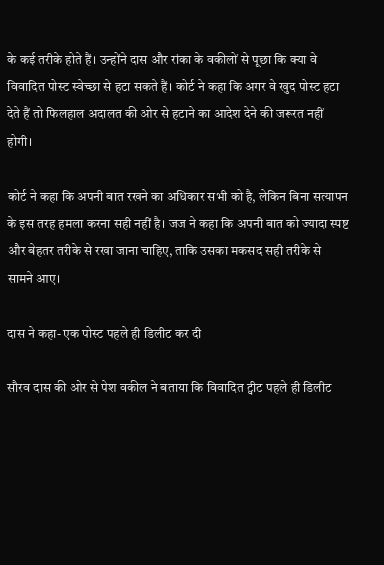के कई तरीके होते हैं। उन्होंने दास और रांका के वकीलों से पूछा कि क्या वे विवादित पोस्ट स्वेच्छा से हटा सकते हैं। कोर्ट ने कहा कि अगर वे खुद पोस्ट हटा देते हैं तो फिलहाल अदालत की ओर से हटाने का आदेश देने की जरूरत नहीं होगी।

कोर्ट ने कहा कि अपनी बात रखने का अधिकार सभी को है, लेकिन बिना सत्यापन के इस तरह हमला करना सही नहीं है। जज ने कहा कि अपनी बात को ज्यादा स्पष्ट और बेहतर तरीके से रखा जाना चाहिए, ताकि उसका मकसद सही तरीके से सामने आए।

दास ने कहा- एक पोस्ट पहले ही डिलीट कर दी

सौरव दास की ओर से पेश वकील ने बताया कि विवादित ट्वीट पहले ही डिलीट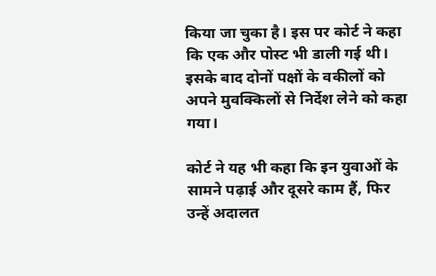किया जा चुका है। इस पर कोर्ट ने कहा कि एक और पोस्ट भी डाली गई थी। इसके बाद दोनों पक्षों के वकीलों को अपने मुवक्किलों से निर्देश लेने को कहा गया।

कोर्ट ने यह भी कहा कि इन युवाओं के सामने पढ़ाई और दूसरे काम हैं, फिर उन्हें अदालत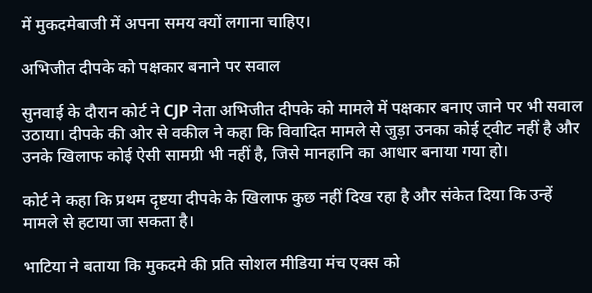में मुकदमेबाजी में अपना समय क्यों लगाना चाहिए।

अभिजीत दीपके को पक्षकार बनाने पर सवाल

सुनवाई के दौरान कोर्ट ने CJP नेता अभिजीत दीपके को मामले में पक्षकार बनाए जाने पर भी सवाल उठाया। दीपके की ओर से वकील ने कहा कि विवादित मामले से जुड़ा उनका कोई ट्वीट नहीं है और उनके खिलाफ कोई ऐसी सामग्री भी नहीं है, जिसे मानहानि का आधार बनाया गया हो।

कोर्ट ने कहा कि प्रथम दृष्टया दीपके के खिलाफ कुछ नहीं दिख रहा है और संकेत दिया कि उन्हें मामले से हटाया जा सकता है।

भाटिया ने बताया कि मुकदमे की प्रति सोशल मीडिया मंच एक्स को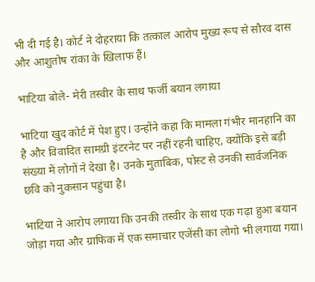भी दी गई है। कोर्ट ने दोहराया कि तत्काल आरोप मुख्य रूप से सौरव दास और आशुतोष रांका के खिलाफ हैं।

भाटिया बोले- मेरी तस्वीर के साथ फर्जी बयान लगाया

भाटिया खुद कोर्ट में पेश हुए। उन्होंने कहा कि मामला गंभीर मानहानि का है और विवादित सामग्री इंटरनेट पर नहीं रहनी चाहिए, क्योंकि इसे बड़ी संख्या में लोगों ने देखा है। उनके मुताबिक, पोस्ट से उनकी सार्वजनिक छवि को नुकसान पहुंचा है।

भाटिया ने आरोप लगाया कि उनकी तस्वीर के साथ एक गढ़ा हुआ बयान जोड़ा गया और ग्राफिक में एक समाचार एजेंसी का लोगो भी लगाया गया।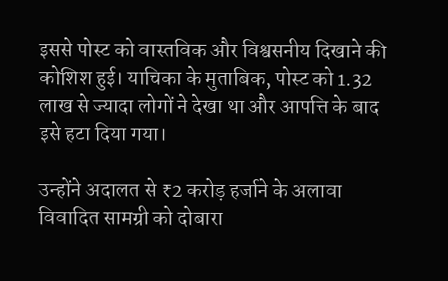इससे पोस्ट को वास्तविक और विश्वसनीय दिखाने की कोशिश हुई। याचिका के मुताबिक, पोस्ट को 1.32 लाख से ज्यादा लोगों ने देखा था और आपत्ति के बाद इसे हटा दिया गया।

उन्होंने अदालत से ₹2 करोड़ हर्जाने के अलावा विवादित सामग्री को दोबारा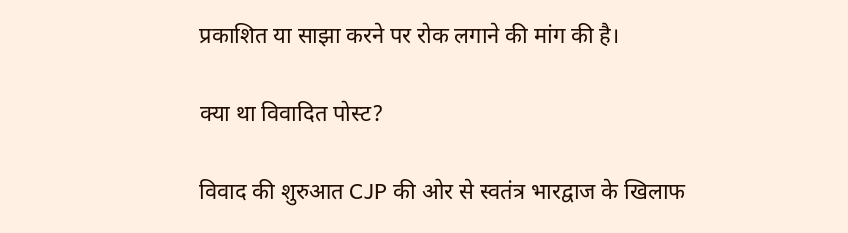प्रकाशित या साझा करने पर रोक लगाने की मांग की है।

क्या था विवादित पोस्ट?

विवाद की शुरुआत CJP की ओर से स्वतंत्र भारद्वाज के खिलाफ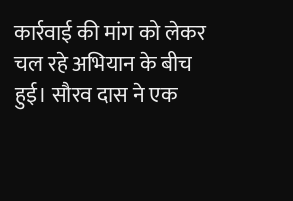कार्रवाई की मांग को लेकर चल रहे अभियान के बीच हुई। सौरव दास ने एक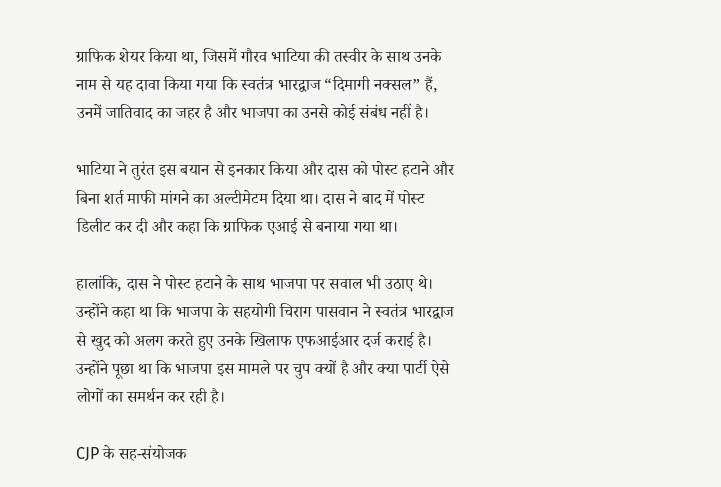ग्राफिक शेयर किया था, जिसमें गौरव भाटिया की तस्वीर के साथ उनके नाम से यह दावा किया गया कि स्वतंत्र भारद्वाज “दिमागी नक्सल” हैं, उनमें जातिवाद का जहर है और भाजपा का उनसे कोई संबंध नहीं है।

भाटिया ने तुरंत इस बयान से इनकार किया और दास को पोस्ट हटाने और बिना शर्त माफी मांगने का अल्टीमेटम दिया था। दास ने बाद में पोस्ट डिलीट कर दी और कहा कि ग्राफिक एआई से बनाया गया था।

हालांकि, दास ने पोस्ट हटाने के साथ भाजपा पर सवाल भी उठाए थे। उन्होंने कहा था कि भाजपा के सहयोगी चिराग पासवान ने स्वतंत्र भारद्वाज से खुद को अलग करते हुए उनके खिलाफ एफआईआर दर्ज कराई है। उन्होंने पूछा था कि भाजपा इस मामले पर चुप क्यों है और क्या पार्टी ऐसे लोगों का समर्थन कर रही है।

CJP के सह-संयोजक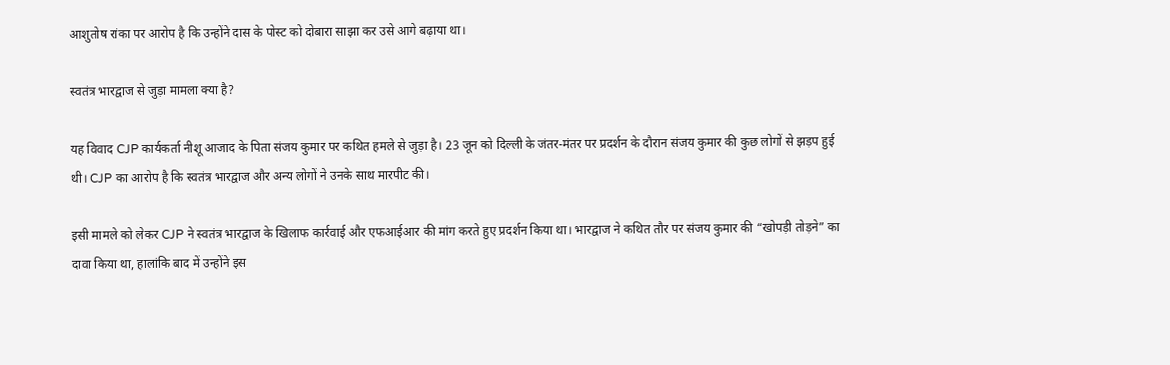आशुतोष रांका पर आरोप है कि उन्होंने दास के पोस्ट को दोबारा साझा कर उसे आगे बढ़ाया था।

स्वतंत्र भारद्वाज से जुड़ा मामला क्या है?

यह विवाद CJP कार्यकर्ता नीशू आजाद के पिता संजय कुमार पर कथित हमले से जुड़ा है। 23 जून को दिल्ली के जंतर-मंतर पर प्रदर्शन के दौरान संजय कुमार की कुछ लोगों से झड़प हुई थी। CJP का आरोप है कि स्वतंत्र भारद्वाज और अन्य लोगों ने उनके साथ मारपीट की।

इसी मामले को लेकर CJP ने स्वतंत्र भारद्वाज के खिलाफ कार्रवाई और एफआईआर की मांग करते हुए प्रदर्शन किया था। भारद्वाज ने कथित तौर पर संजय कुमार की “खोपड़ी तोड़ने” का दावा किया था, हालांकि बाद में उन्होंने इस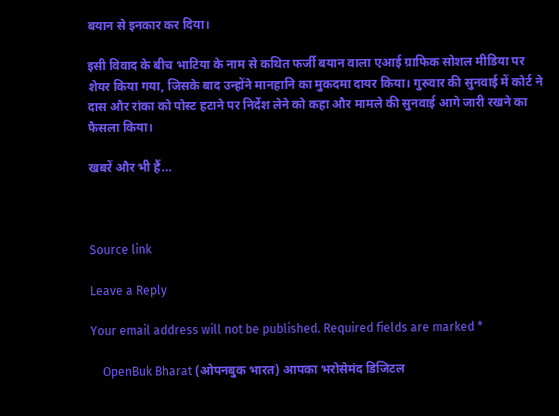बयान से इनकार कर दिया।

इसी विवाद के बीच भाटिया के नाम से कथित फर्जी बयान वाला एआई ग्राफिक सोशल मीडिया पर शेयर किया गया, जिसके बाद उन्होंने मानहानि का मुकदमा दायर किया। गुरुवार की सुनवाई में कोर्ट ने दास और रांका को पोस्ट हटाने पर निर्देश लेने को कहा और मामले की सुनवाई आगे जारी रखने का फैसला किया।

खबरें और भी हैं…



Source link

Leave a Reply

Your email address will not be published. Required fields are marked *

    OpenBuk Bharat (ओपनबुक भारत) आपका भरोसेमंद डिजिटल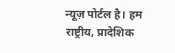न्यूज़ पोर्टल है। हम राष्ट्रीय, प्रादेशिक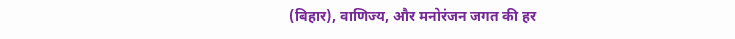(बिहार), वाणिज्य, और मनोरंजन जगत की हर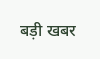बड़ी खबर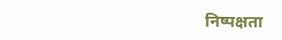निष्पक्षता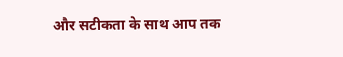और सटीकता के साथ आप तक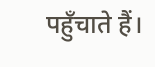पहुँचाते हैं।